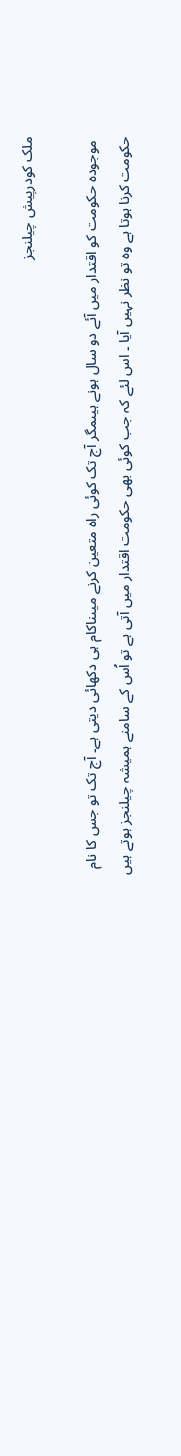ملک کودرپیش چیلنجز

 موجودہ حکومت کو اقتدار میں آئے دو سال ہونے ہیںمگر آج تک کوئی راہ متعین کرنے میںناکام ہی دکھائی دیتی ہے۔ آج تک تو جس کا نام حکومت کرنا ہوتا ہے وہ تو نظر نہیں آیا ۔ اس لئے کہ جب کوئی بھی حکومت اقتدار میں آتی ہے تو اُس کے سامنے ہمیشہ چیلنجز ہوتے ہیں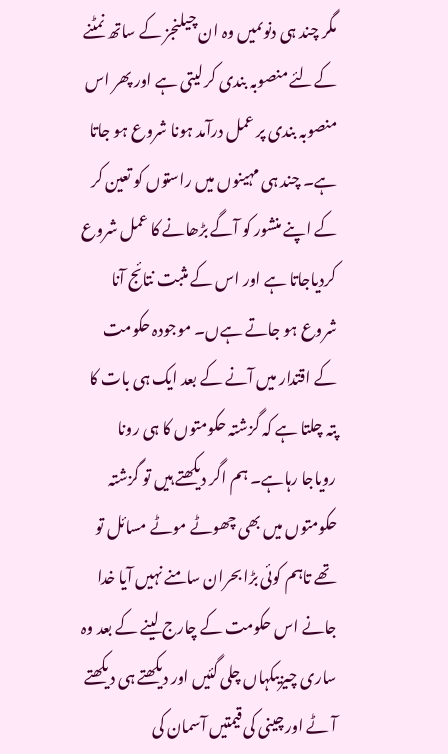مگر چند ہی دنوںمیں وہ ان چیلنجز کے ساتھ نمٹنے کےلئے منصوبہ بندی کر لیتی ہے اور پھر اس منصوبہ بندی پر عمل درآمد ہونا شروع ہو جاتا ہے۔ چند ہی مہینوں میں راستوں کو تعین کر کے اپنے منشور کو آگے بڑھانے کا عمل شروع کردیاجاتا ہے اور اس کے مثبت نتائج آنا شروع ہو جاتے ہےں۔ موجودہ حکومت کے اقتدار میں آنے کے بعد ایک ہی بات کا پتہ چلتا ہے کہ گزشتہ حکومتوں کا ہی رونا رویاجا رہاہے۔ ہم اگر دیکھتے ہیں تو گزشتہ حکومتوں میں بھی چھوٹے موٹے مسائل تو تھے تاہم کوئی بڑا بحران سامنے نہیں آیا خدا جانے اس حکومت کے چارج لینے کے بعد وہ ساری چیزیںکہاں چلی گئیں اور دیکھتے ہی دیکھتے آٹے اور چینی کی قیمتیں آسمان کی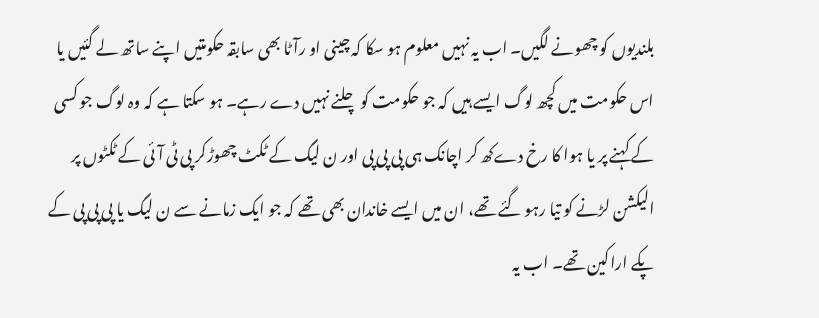بلندیوں کو چھونے لگیں۔ اب یہ نہیں معلوم ہو سکا کہ چینی او رآٹا بھی سابقہ حکومتیں اپنے ساتھ لے گئیں یا اس حکومت میں کچھ لوگ ایسے ہیں کہ جو حکومت کو چلنے نہیں دے رہے۔ ہو سکتا ہے کہ وہ لوگ جو کسی کے کہنے پر یا ہوا کا رخ دےکھ کر اچانک ہی پی پی پی اور ن لیگ کے ٹکٹ چھوڑکر پی ٹی آئی کے ٹکٹوں پر الیکشن لڑنے کو تیا رہو گئے تھے، ان میں ایسے خاندان بھی تھے کہ جو ایک زمانے سے ن لیگ یا پی پی پی کے پکے اراکین تھے۔ اب یہ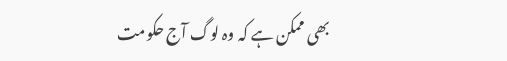بھی ممکن ہے کہ وہ لوگ آج حکومت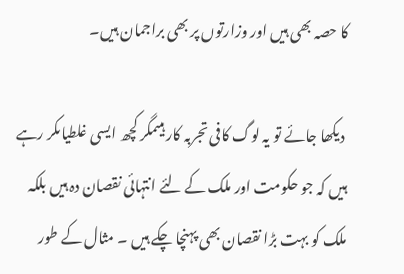کا حصہ بھی ہیں اور وزارتوں پر بھی براجمان ہیں۔

 دیکھا جائے تو یہ لوگ کافی تجربہ کار ہیںمگر کچھ ایسی غلطیاںکر رہے ہیں کہ جو حکومت اور ملک کے لئے انتہائی نقصان دہ ہیں بلکہ ملک کو بہت بڑا نقصان بھی پہنچا چکے ہیں ۔ مثال کے طور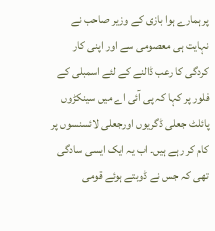پرہمارے ہوا بازی کے وزیر صاحب نے نہایت ہی معصومی سے اور اپنی کار کردگی کا رعب ڈالنے کے لئے اسمبلی کے فلور پر کہا کہ پی آئی اے میں سینکڑوں پائلٹ جعلی ڈگریوں اورجعلی لائسنسوں پر کام کر رہے ہیں۔ اب یہ ایک ایسی سادگی تھی کہ جس نے ڈوبتے ہوئے قومی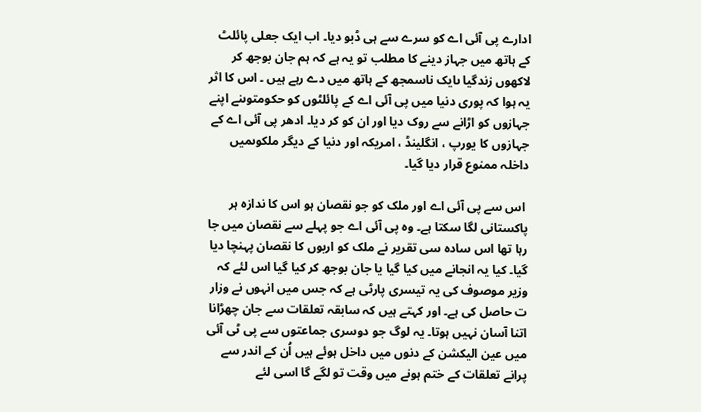ادارے پی آئی اے کو سرے سے ہی ڈبو دیا۔ اب ایک جعلی پائلٹ کے ہاتھ میں جہاز دینے کا مطلب تو یہ ہے کہ ہم جان بوجھ کر لاکھوں زندگیا ںایک ناسمجھ کے ہاتھ میں دے رہے ہیں ۔ اس کا اثر یہ ہوا کہ پوری دنیا میں پی آئی اے کے پائلٹوں کو حکومتوںنے اپنے جہازوں کو اڑانے سے روک دیا اور ان کو کر دیا۔ ادھر پی آئی اے کے جہازوں کا یورپ ، انگلینڈ ، امریکہ اور دنیا کے دیگر ملکوںمیں داخلہ ممنوع قرار دیا گیا۔

 اس سے پی آئی اے اور ملک کو جو نقصان ہو اس کا ندازہ ہر پاکستانی لگا سکتا ہے۔ وہ پی آئی اے جو پہلے سے نقصان میں جا رہا تھا اس سادہ سی تقریر نے ملک کو اربوں کا نقصان پہنچا دیا گیا۔ کیا یہ انجانے میں کیا گیا یا جان بوجھ کر کیا گیا اس لئے کہ وزیر موصوف کی یہ تیسری پارٹی ہے کہ جس میں انہوں نے وزار ت حاصل کی ہے۔ اور کہتے ہیں کہ سابقہ تعلقات سے جان چھڑانا اتنا آسان نہیں ہوتا۔ یہ لوگ جو دوسری جماعتوں سے پی ٹی آئی میں عین الیکشن کے دنوں میں داخل ہوئے ہیں اُن کے اندر سے پرانے تعلقات کے ختم ہونے میں وقت تو لگے گا اسی لئے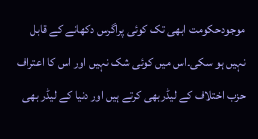موجودحکومت ابھی تک کوئی پراگرس دکھانے کے قابل نہیں ہو سکی۔اس میں کوئی شک نہیں اور اس کا اعتراف حزب اختلاف کے لیڈربھی کرتے ہیں اور دنیا کے لیڈر بھی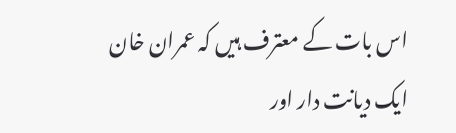اس بات کے معترف ہیں کہ عمران خان ایک دیانت دار اور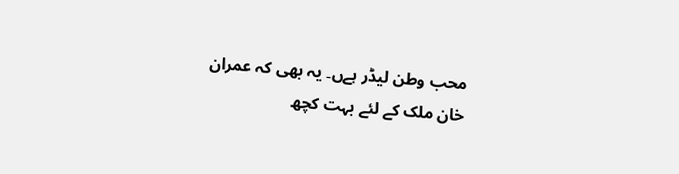محب وطن لیڈر ہےں۔ یہ بھی کہ عمران خان ملک کے لئے بہت کچھ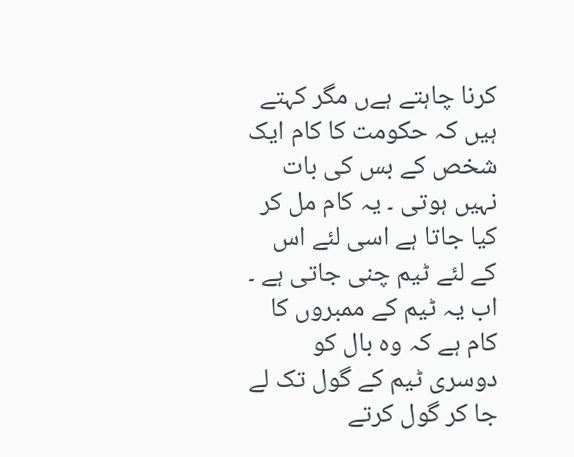کرنا چاہتے ہےں مگر کہتے ہیں کہ حکومت کا کام ایک شخص کے بس کی بات نہیں ہوتی ۔ یہ کام مل کر کیا جاتا ہے اسی لئے اس کے لئے ٹیم چنی جاتی ہے ۔ اب یہ ٹیم کے ممبروں کا کام ہے کہ وہ بال کو دوسری ٹیم کے گول تک لے جا کر گول کرتے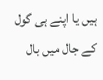ہیں یا اپنے ہی گول کے جال میں بال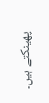پھینکتے ہیں۔